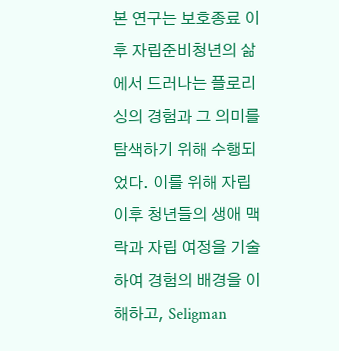본 연구는 보호종료 이후 자립준비청년의 삶에서 드러나는 플로리싱의 경험과 그 의미를 탐색하기 위해 수행되었다. 이를 위해 자립 이후 청년들의 생애 맥락과 자립 여정을 기술하여 경험의 배경을 이해하고, Seligman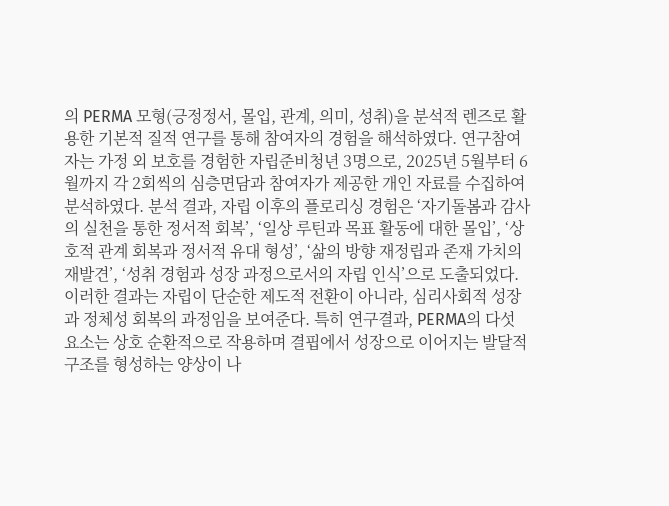의 PERMA 모형(긍정정서, 몰입, 관계, 의미, 성취)을 분석적 렌즈로 활용한 기본적 질적 연구를 통해 참여자의 경험을 해석하였다. 연구참여자는 가정 외 보호를 경험한 자립준비청년 3명으로, 2025년 5월부터 6월까지 각 2회씩의 심층면담과 참여자가 제공한 개인 자료를 수집하여 분석하였다. 분석 결과, 자립 이후의 플로리싱 경험은 ‘자기돌봄과 감사의 실천을 통한 정서적 회복’, ‘일상 루틴과 목표 활동에 대한 몰입’, ‘상호적 관계 회복과 정서적 유대 형성’, ‘삶의 방향 재정립과 존재 가치의 재발견’, ‘성취 경험과 성장 과정으로서의 자립 인식’으로 도출되었다. 이러한 결과는 자립이 단순한 제도적 전환이 아니라, 심리사회적 성장과 정체성 회복의 과정임을 보여준다. 특히 연구결과, PERMA의 다섯 요소는 상호 순환적으로 작용하며 결핍에서 성장으로 이어지는 발달적 구조를 형성하는 양상이 나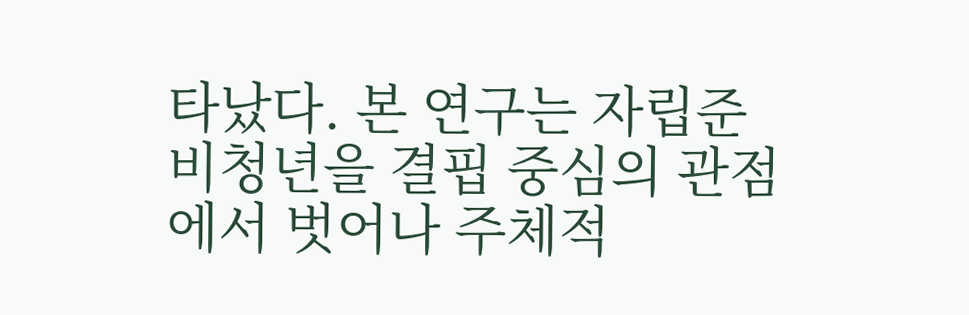타났다. 본 연구는 자립준비청년을 결핍 중심의 관점에서 벗어나 주체적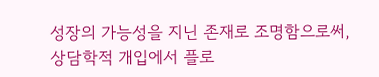성장의 가능성을 지닌 존재로 조명함으로써, 상담학적 개입에서 플로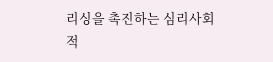리싱을 촉진하는 심리사회적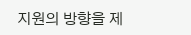지원의 방향을 제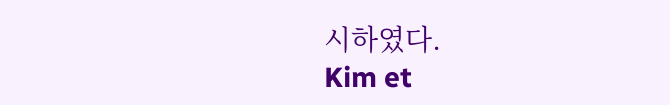시하였다.
Kim et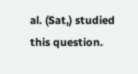al. (Sat,) studied this question.